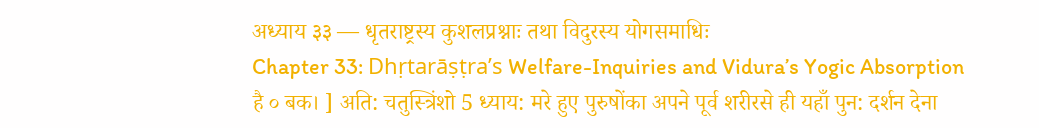अध्याय ३३ — धृतराष्ट्रस्य कुशलप्रश्नाः तथा विदुरस्य योगसमाधिः
Chapter 33: Dhṛtarāṣṭra’s Welfare-Inquiries and Vidura’s Yogic Absorption
है ० बक। ] अति: चतुस्त्रिंशो 5 ध्याय: मरे हुए पुरुषोंका अपने पूर्व शरीरसे ही यहाँ पुन: दर्शन देना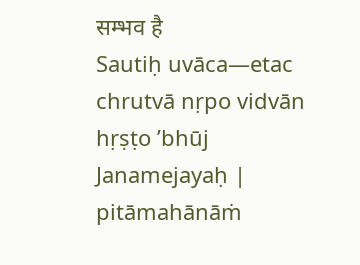सम्भव है
Sautiḥ uvāca—etac chrutvā nṛpo vidvān hṛṣṭo ’bhūj Janamejayaḥ | pitāmahānāṁ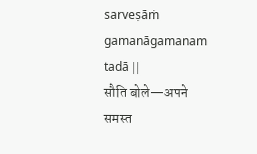sarveṣāṁ gamanāgamanam tadā ||
सौति बोले—अपने समस्त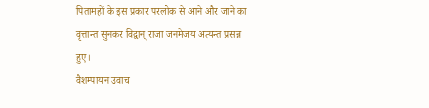पितामहों के इस प्रकार परलोक से आने और जाने का वृत्तान्त सुनकर विद्वान् राजा जनमेजय अत्यन्त प्रसन्न हुए।
वैशम्पायन उवाच